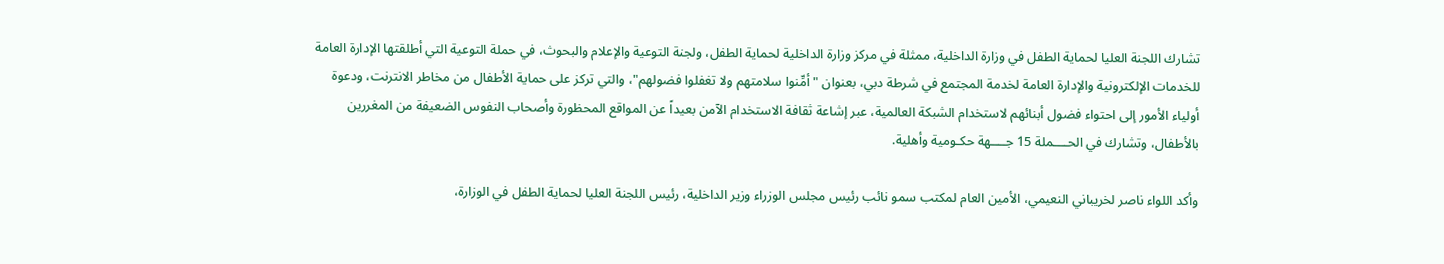تشارك اللجنة العليا لحماية الطفل في وزارة الداخلية، ممثلة في مركز وزارة الداخلية لحماية الطفل، ولجنة التوعية والإعلام والبحوث، في حملة التوعية التي أطلقتها الإدارة العامة للخدمات الإلكترونية والإدارة العامة لخدمة المجتمع في شرطة دبي، بعنوان "أمِّنوا سلامتهم ولا تغفلوا فضولهم"، والتي تركز على حماية الأطفال من مخاطر الانترنت، ودعوة أولياء الأمور إلى احتواء فضول أبنائهم لاستخدام الشبكة العالمية، عبر إشاعة ثقافة الاستخدام الآمن بعيداً عن المواقع المحظورة وأصحاب النفوس الضعيفة من المغررين بالأطفال، وتشارك في الحــــملة 15 جــــهة حكـومية وأهلية.

وأكد اللواء ناصر لخريباني النعيمي، الأمين العام لمكتب سمو نائب رئيس مجلس الوزراء وزير الداخلية، رئيس اللجنة العليا لحماية الطفل في الوزارة،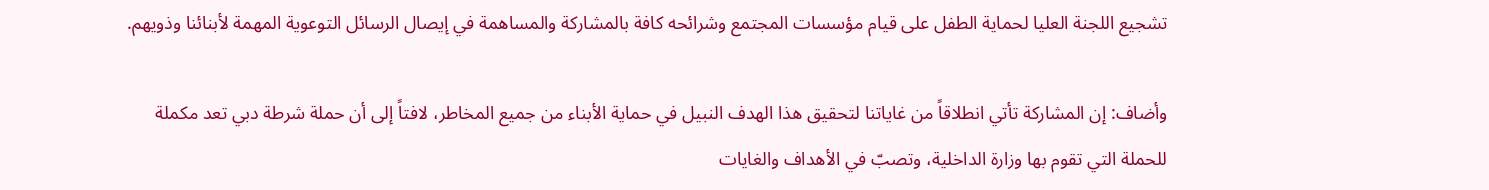تشجيع اللجنة العليا لحماية الطفل على قيام مؤسسات المجتمع وشرائحه كافة بالمشاركة والمساهمة في إيصال الرسائل التوعوية المهمة لأبنائنا وذويهم.

وأضاف: إن المشاركة تأتي انطلاقاً من غاياتنا لتحقيق هذا الهدف النبيل في حماية الأبناء من جميع المخاطر، لافتاً إلى أن حملة شرطة دبي تعد مكملة للحملة التي تقوم بها وزارة الداخلية، وتصبّ في الأهداف والغايات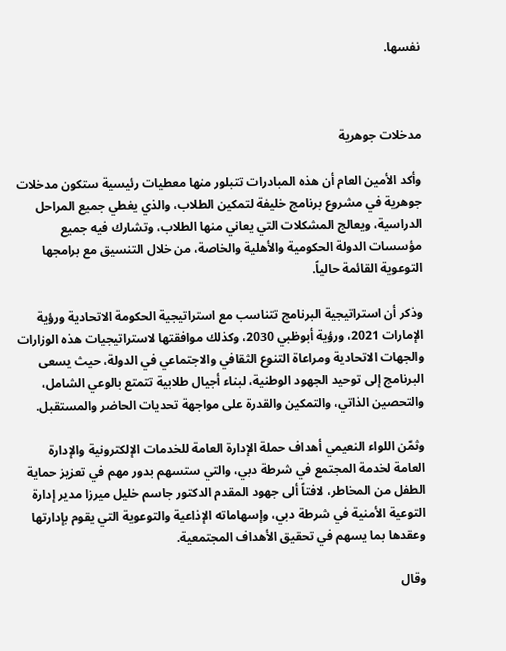نفسها.



مدخلات جوهرية

وأكد الأمين العام أن هذه المبادرات تتبلور منها معطيات رئيسية ستكون مدخلات جوهرية في مشروع برنامج خليفة لتمكين الطلاب، والذي يغطي جميع المراحل الدراسية، ويعالج المشكلات التي يعاني منها الطلاب، وتشارك فيه جميع مؤسسات الدولة الحكومية والأهلية والخاصة، من خلال التنسيق مع برامجها التوعوية القائمة حالياً.

وذكر أن استراتيجية البرنامج تتناسب مع استراتيجية الحكومة الاتحادية ورؤية الإمارات 2021، ورؤية أبوظبي 2030، وكذلك موافقتها لاستراتيجيات هذه الوزارات والجهات الاتحادية ومراعاة التنوع الثقافي والاجتماعي في الدولة، حيث يسعى البرنامج إلى توحيد الجهود الوطنية، لبناء أجيال طلابية تتمتع بالوعي الشامل، والتحصين الذاتي، والتمكين والقدرة على مواجهة تحديات الحاضر والمستقبل.

وثمّن اللواء النعيمي أهداف حملة الإدارة العامة للخدمات الإلكترونية والإدارة العامة لخدمة المجتمع في شرطة دبي، والتي ستسهم بدور مهم في تعزيز حماية الطفل من المخاطر، لافتاً ألى جهود المقدم الدكتور جاسم خليل ميرزا مدير إدارة التوعية الأمنية في شرطة دبي، وإسهاماته الإذاعية والتوعوية التي يقوم بإدارتها وعقدها بما يسهم في تحقيق الأهداف المجتمعية.

وقال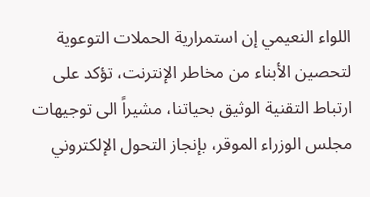اللواء النعيمي إن استمرارية الحملات التوعوية لتحصين الأبناء من مخاطر الإنترنت، تؤكد على ارتباط التقنية الوثيق بحياتنا، مشيراً الى توجيهات مجلس الوزراء الموقر، بإنجاز التحول الإلكتروني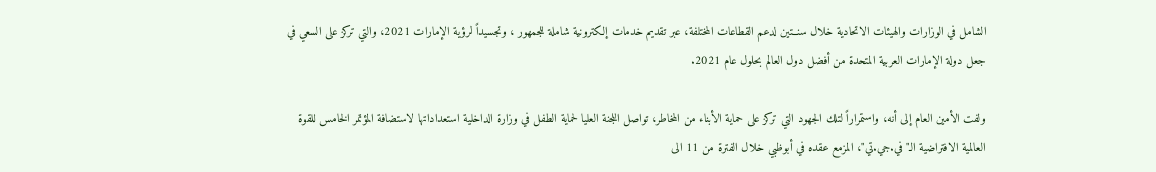الشامل في الوزارات والهيئات الاتحادية خلال سنــتين لدعم القطاعات المختلفة، عبر تقديم خدمات إلكترونية شاملة للجمهور ، وتجسيداً لرؤية الإمارات 2021، والتي تركز على السعي في جعل دولة الإمارات العربية المتحدة من أفضل دول العالم بحلول عام 2021.

ولفت الأمين العام إلى أنه، واستمراراً لتلك الجهود التي تركز على حماية الأبناء من المخاطر، تواصل اللجنة العليا لحماية الطفل في وزارة الداخلية استعداداتها لاستضافة المؤتمر الخامس للقوة العالمية الافتراضية الـ"في.جي.تي"، المزمع عقده في أبوظبي خلال الفترة من 11 الى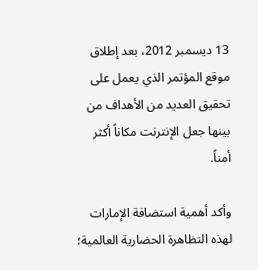13 ديسمبر 2012، بعد إطلاق موقع المؤتمر الذي يعمل على تحقيق العديد من الأهداف من بينها جعل الإنترنت مكاناً أكثر أمناً.

وأكد أهمية استضافة الإمارات لهذه التظاهرة الحضارية العالمية؛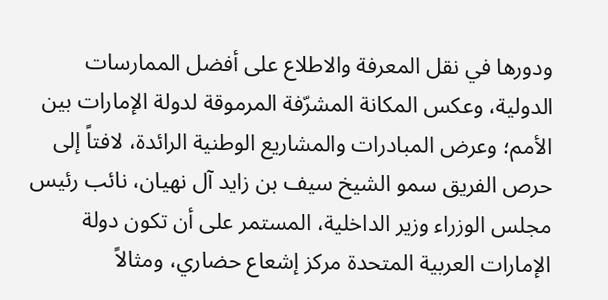ودورها في نقل المعرفة والاطلاع على أفضل الممارسات الدولية، وعكس المكانة المشرّفة المرموقة لدولة الإمارات بين الأمم؛ وعرض المبادرات والمشاريع الوطنية الرائدة، لافتاً إلى حرص الفريق سمو الشيخ سيف بن زايد آل نهيان، نائب رئيس مجلس الوزراء وزير الداخلية، المستمر على أن تكون دولة الإمارات العربية المتحدة مركز إشعاع حضاري، ومثالاً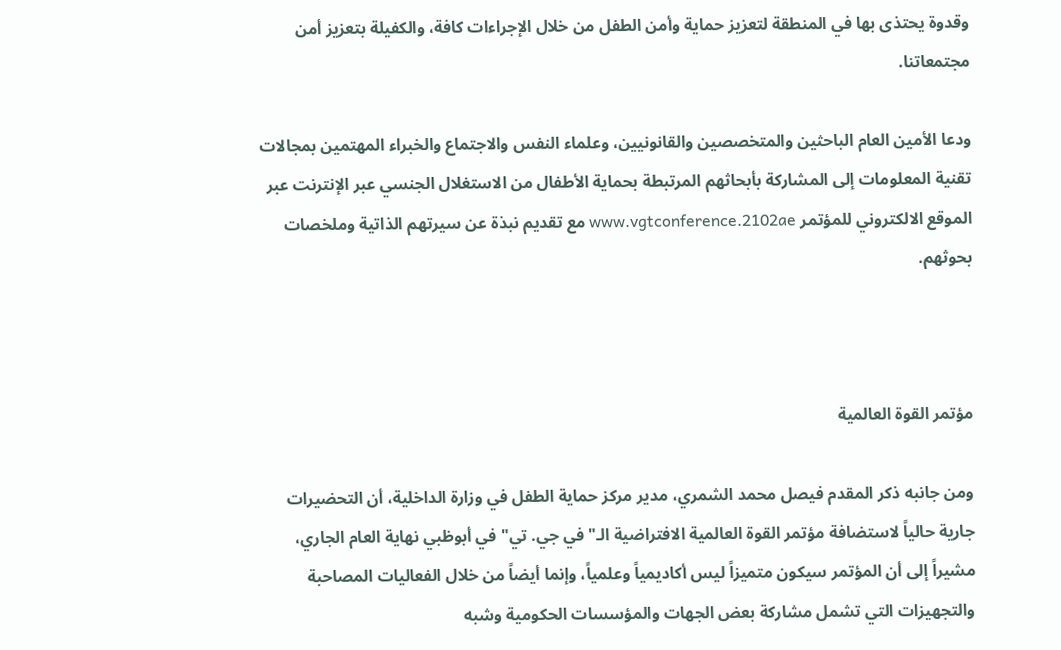وقدوة يحتذى بها في المنطقة لتعزيز حماية وأمن الطفل من خلال الإجراءات كافة، والكفيلة بتعزيز أمن مجتمعاتنا.

ودعا الأمين العام الباحثين والمتخصصين والقانونيين، وعلماء النفس والاجتماع والخبراء المهتمين بمجالات تقنية المعلومات إلى المشاركة بأبحاثهم المرتبطة بحماية الأطفال من الاستغلال الجنسي عبر الإنترنت عبر الموقع الالكتروني للمؤتمر www.vgtconference.2102ae مع تقديم نبذة عن سيرتهم الذاتية وملخصات بحوثهم.



مؤتمر القوة العالمية

ومن جانبه ذكر المقدم فيصل محمد الشمري، مدير مركز حماية الطفل في وزارة الداخلية، أن التحضيرات جارية حالياً لاستضافة مؤتمر القوة العالمية الافتراضية الـ"في جي. تي" في أبوظبي نهاية العام الجاري، مشيراً إلى أن المؤتمر سيكون متميزاً ليس أكاديمياً وعلمياً، وإنما أيضاً من خلال الفعاليات المصاحبة والتجهيزات التي تشمل مشاركة بعض الجهات والمؤسسات الحكومية وشبه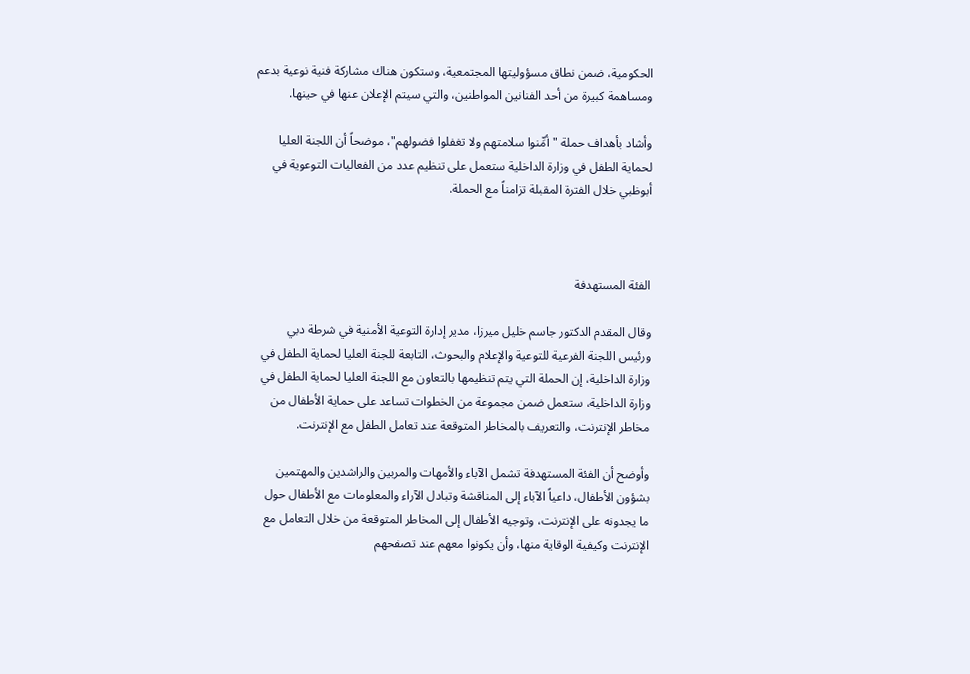الحكومية، ضمن نطاق مسؤوليتها المجتمعية، وستكون هناك مشاركة فنية نوعية بدعم ومساهمة كبيرة من أحد الفنانين المواطنين، والتي سيتم الإعلان عنها في حينها.

وأشاد بأهداف حملة "أمِّنوا سلامتهم ولا تغفلوا فضولهم"، موضحاً أن اللجنة العليا لحماية الطفل في وزارة الداخلية ستعمل على تنظيم عدد من الفعاليات التوعوية في أبوظبي خلال الفترة المقبلة تزامناً مع الحملة.



الفئة المستهدفة

وقال المقدم الدكتور جاسم خليل ميرزا، مدير إدارة التوعية الأمنية في شرطة دبي ورئيس اللجنة الفرعية للتوعية والإعلام والبحوث، التابعة للجنة العليا لحماية الطفل في وزارة الداخلية، إن الحملة التي يتم تنظيمها بالتعاون مع اللجنة العليا لحماية الطفل في وزارة الداخلية، ستعمل ضمن مجموعة من الخطوات تساعد على حماية الأطفال من مخاطر الإنترنت، والتعريف بالمخاطر المتوقعة عند تعامل الطفل مع الإنترنت.

وأوضح أن الفئة المستهدفة تشمل الآباء والأمهات والمربين والراشدين والمهتمين بشؤون الأطفال، داعياً الآباء إلى المناقشة وتبادل الآراء والمعلومات مع الأطفال حول ما يجدونه على الإنترنت، وتوجيه الأطفال إلى المخاطر المتوقعة من خلال التعامل مع الإنترنت وكيفية الوقاية منها، وأن يكونوا معهم عند تصفحهم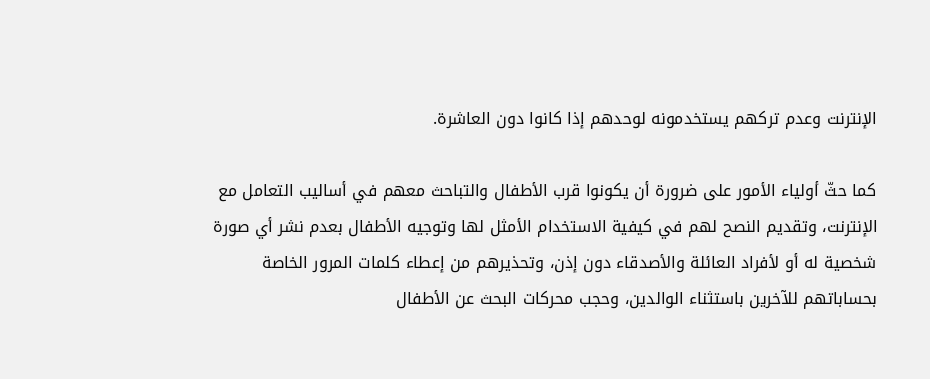الإنترنت وعدم تركهم يستخدمونه لوحدهم إذا كانوا دون العاشرة.

كما حثّ أولياء الأمور على ضرورة أن يكونوا قرب الأطفال والتباحث معهم في أساليب التعامل مع الإنترنت، وتقديم النصح لهم في كيفية الاستخدام الأمثل لها وتوجيه الأطفال بعدم نشر أي صورة شخصية له أو لأفراد العائلة والأصدقاء دون إذن، وتحذيرهم من إعطاء كلمات المرور الخاصة بحساباتهم للآخرين باستثناء الوالدين، وحجب محركات البحث عن الأطفال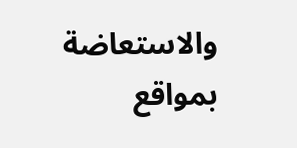والاستعاضة بمواقع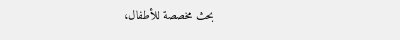بحث مخصصة للأطفال،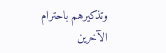وتذكيرهم باحترام الآخرين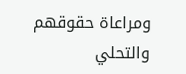ومراعاة حقوقهم والتحلي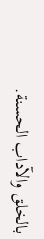بالخلق والآداب الحسنة.